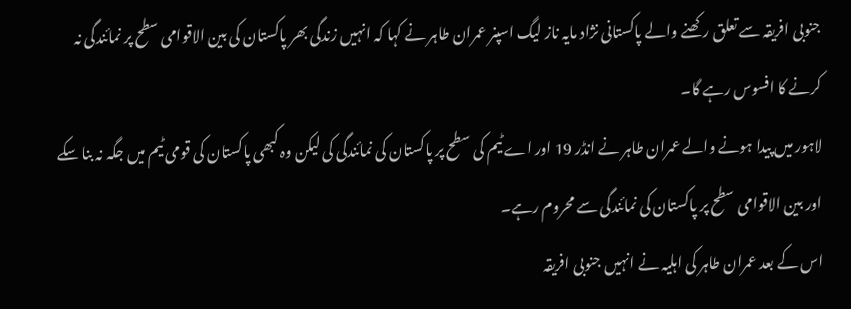جنوبی افریقہ سے تعلق رکھنے والے پاکستانی نژاد مایہ ناز لیگ اسپنر عمران طاہر نے کہا کہ انہیں زندگی بھر پاکستان کی بین الاقوامی سطح پر نمائندگی نہ کرنے کا افسوس رہے گا۔
لاہور میں پیدا ہونے والے عمران طاہر نے انڈر 19 اور اے ٹیم کی سطح پر پاکستان کی نمائندگی کی لیکن وہ کبھی پاکستان کی قومی ٹیم میں جگہ نہ بنا سکے اور بین الاقوامی سطح پر پاکستان کی نمائندگی سے محروم رہے۔
اس کے بعد عمران طاہر کی اہلیہ نے انہیں جنوبی افریقہ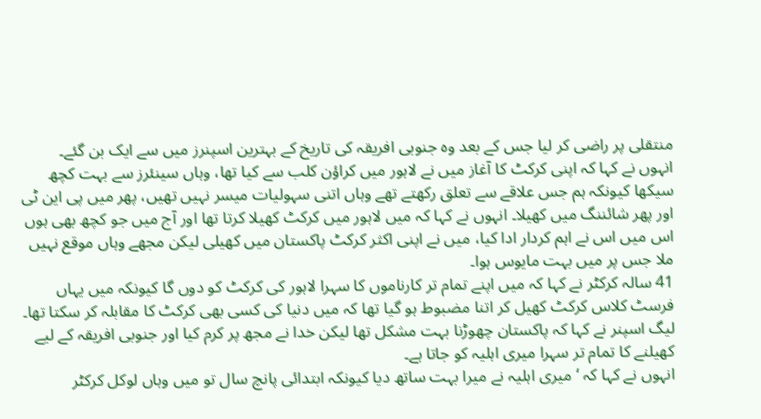منتقلی پر راضی کر لیا جس کے بعد وہ جنوبی افریقہ کی تاریخ کے بہترین اسپنرز میں سے ایک بن گئے۔
انہوں نے کہا کہ اپنی کرکٹ کا آغاز میں نے لاہور میں کراؤن کلب سے کیا تھا، وہاں سینئرز سے بہت کچھ سیکھا کیونکہ ہم جس علاقے سے تعلق رکھتے تھے وہاں اتنی سہولیات میسر نہیں تھیں، پھر میں پی این ٹی اور پھر شائننگ میں کھیلا۔ انہوں نے کہا کہ میں لاہور میں کرکٹ کھیلا کرتا تھا اور آج میں جو کچھ بھی ہوں اس میں اس نے اہم کردار ادا کیا، میں نے اپنی اکثر کرکٹ پاکستان میں کھیلی لیکن مجھے وہاں موقع نہیں ملا جس پر میں بہت مایوس ہوا۔
41 سالہ کرکٹر نے کہا کہ میں اپنے تمام تر کارناموں کا سہرا لاہور کی کرکٹ کو دوں گا کیونکہ میں یہاں فرسٹ کلاس کرکٹ کھیل کر اتنا مضبوط ہو گیا تھا کہ میں دنیا کی کسی بھی کرکٹ کا مقابلہ کر سکتا تھا۔
لیگ اسپنر نے کہا کہ پاکستان چھوڑنا بہت مشکل تھا لیکن خدا نے مجھ پر کرم کیا اور جنوبی افریقہ کے لیے کھیلنے کا تمام تر سہرا میری اہلیہ کو جاتا ہے۔
انہوں نے کہا کہ ‘میری اہلیہ نے میرا بہت ساتھ دیا کیونکہ ابتدائی پانچ سال تو میں وہاں لوکل کرکٹر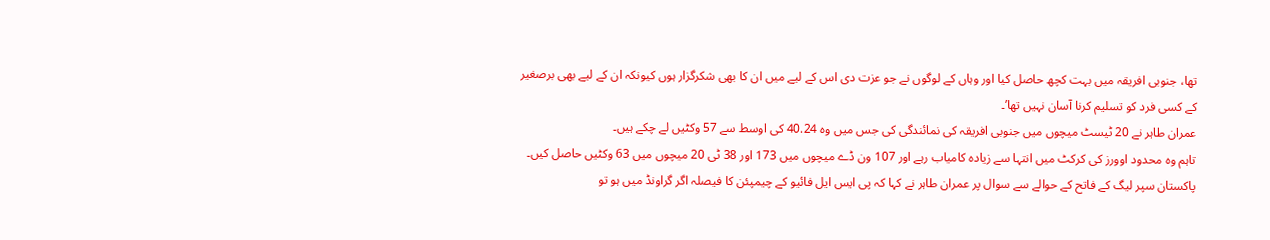تھا، جنوبی افریقہ میں بہت کچھ حاصل کیا اور وہاں کے لوگوں نے جو عزت دی اس کے لیے میں ان کا بھی شکرگزار ہوں کیونکہ ان کے لیے بھی برصغیر کے کسی فرد کو تسلیم کرنا آسان نہیں تھا’۔
عمران طاہر نے 20 ٹیسٹ میچوں میں جنوبی افریقہ کی نمائندگی کی جس میں وہ 40.24 کی اوسط سے 57 وکٹیں لے چکے ہیں۔
تاہم وہ محدود اوورز کی کرکٹ میں انتہا سے زیادہ کامیاب رہے اور 107 ون ڈے میچوں میں 173 اور 38 ٹی 20 میچوں میں 63 وکٹیں حاصل کیں۔
پاکستان سپر لیگ کے فاتح کے حوالے سے سوال پر عمران طاہر نے کہا کہ پی ایس ایل فائیو کے چیمپئن کا فیصلہ اگر گراونڈ میں ہو تو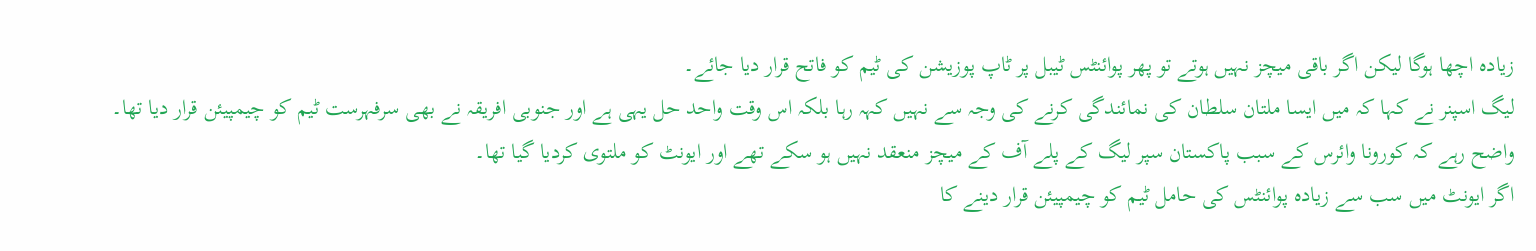زیادہ اچھا ہوگا لیکن اگر باقی میچز نہیں ہوتے تو پھر پوائنٹس ٹیبل پر ٹاپ پوزیشن کی ٹیم کو فاتح قرار دیا جائے۔
لیگ اسپنر نے کہا کہ میں ایسا ملتان سلطان کی نمائندگی کرنے کی وجہ سے نہیں کہہ رہا بلکہ اس وقت واحد حل یہی ہے اور جنوبی افریقہ نے بھی سرفہرست ٹیم کو چیمپیئن قرار دیا تھا۔
واضح رہے کہ کورونا وائرس کے سبب پاکستان سپر لیگ کے پلے آف کے میچز منعقد نہیں ہو سکے تھے اور ایونٹ کو ملتوی کردیا گیا تھا۔
اگر ایونٹ میں سب سے زیادہ پوائنٹس کی حامل ٹیم کو چیمپیئن قرار دینے کا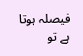فیصلہ ہوتا ہے تو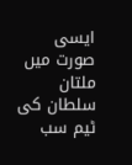ایسی صورت میں ملتان سلطان کی ٹیم سب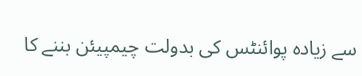سے زیادہ پوائنٹس کی بدولت چیمپیئن بننے کا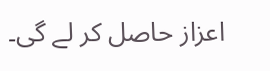اعزاز حاصل کر لے گی۔